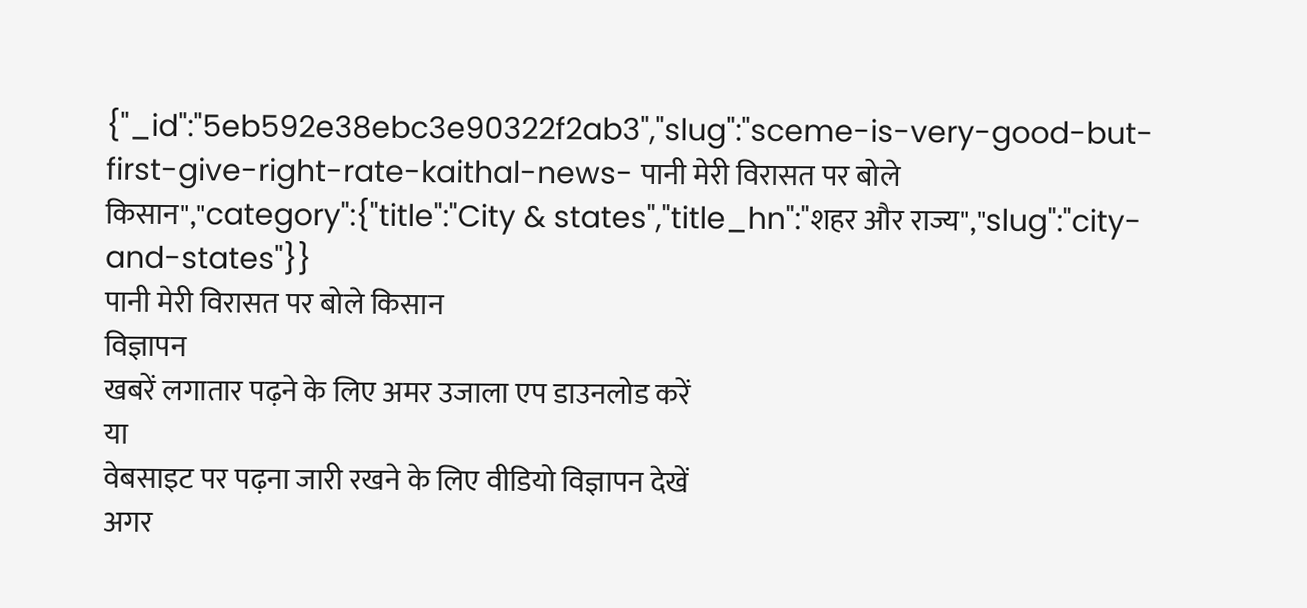{"_id":"5eb592e38ebc3e90322f2ab3","slug":"sceme-is-very-good-but-first-give-right-rate-kaithal-news- पानी मेरी विरासत पर बोले किसान","category":{"title":"City & states","title_hn":"शहर और राज्य","slug":"city-and-states"}}
पानी मेरी विरासत पर बोले किसान
विज्ञापन
खबरें लगातार पढ़ने के लिए अमर उजाला एप डाउनलोड करें
या
वेबसाइट पर पढ़ना जारी रखने के लिए वीडियो विज्ञापन देखें
अगर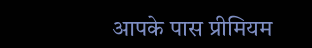आपके पास प्रीमियम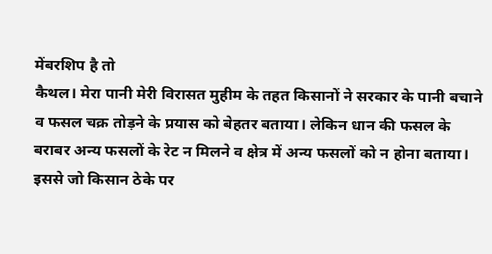मेंबरशिप है तो
कैथल। मेरा पानी मेरी विरासत मुहीम के तहत किसानों ने सरकार के पानी बचाने व फसल चक्र तोड़ने के प्रयास को बेहतर बताया। लेकिन धान की फसल के बराबर अन्य फसलों के रेट न मिलने व क्षेत्र में अन्य फसलों को न होना बताया। इससे जो किसान ठेके पर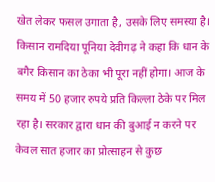खेत लेकर फसल उगाता है, उसके लिए समस्या है।
किसान रामदिया पूनिया देवीगढ़ ने कहा कि धान के बगैर किसान का ठेका भी पूरा नहीं होगा। आज के समय में 50 हजार रुपये प्रति किल्ला ठेके पर मिल रहा है। सरकार द्वारा धान की बुआई न करने पर केवल सात हजार का प्रोत्साहन से कुछ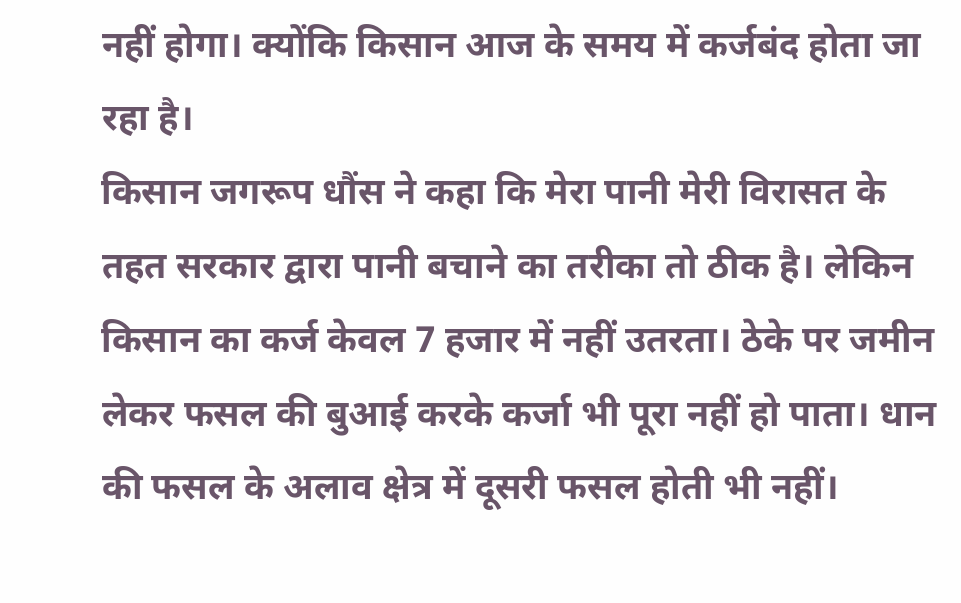नहीं होगा। क्योंकि किसान आज के समय में कर्जबंद होता जा रहा है।
किसान जगरूप धौंस ने कहा कि मेरा पानी मेरी विरासत के तहत सरकार द्वारा पानी बचाने का तरीका तो ठीक है। लेकिन किसान का कर्ज केवल 7 हजार में नहीं उतरता। ठेके पर जमीन लेकर फसल की बुआई करके कर्जा भी पूरा नहीं हो पाता। धान की फसल के अलाव क्षेत्र में दूसरी फसल होती भी नहीं।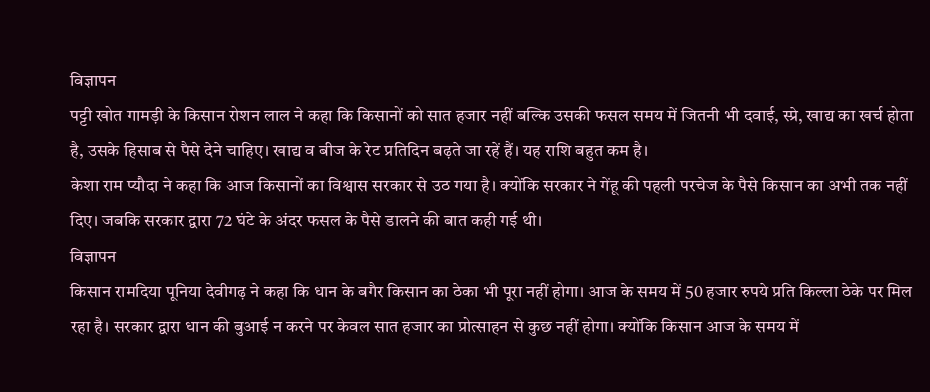विज्ञापन
पट्टी खोत गामड़ी के किसान रोशन लाल ने कहा कि किसानों को सात हजार नहीं बल्कि उसकी फसल समय में जितनी भी दवाई, स्प्रे, खाद्य का खर्च होता है, उसके हिसाब से पैसे देने चाहिए। खाद्य व बीज के रेट प्रतिदिन बढ़ते जा रहें हैं। यह राशि बहुत कम है।
केशा राम प्यौदा ने कहा कि आज किसानों का विश्वास सरकार से उठ गया है। क्योंकि सरकार ने गेंहू की पहली परचेज के पैसे किसान का अभी तक नहीं दिए। जबकि सरकार द्वारा 72 घंटे के अंदर फसल के पैसे डालने की बात कही गई थी।
विज्ञापन
किसान रामदिया पूनिया देवीगढ़ ने कहा कि धान के बगैर किसान का ठेका भी पूरा नहीं होगा। आज के समय में 50 हजार रुपये प्रति किल्ला ठेके पर मिल रहा है। सरकार द्वारा धान की बुआई न करने पर केवल सात हजार का प्रोत्साहन से कुछ नहीं होगा। क्योंकि किसान आज के समय में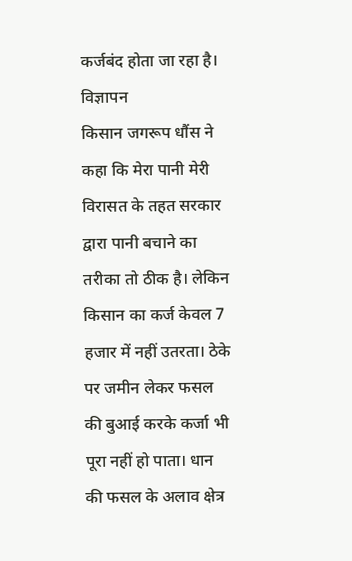कर्जबंद होता जा रहा है।
विज्ञापन
किसान जगरूप धौंस ने कहा कि मेरा पानी मेरी विरासत के तहत सरकार द्वारा पानी बचाने का तरीका तो ठीक है। लेकिन किसान का कर्ज केवल 7 हजार में नहीं उतरता। ठेके पर जमीन लेकर फसल की बुआई करके कर्जा भी पूरा नहीं हो पाता। धान की फसल के अलाव क्षेत्र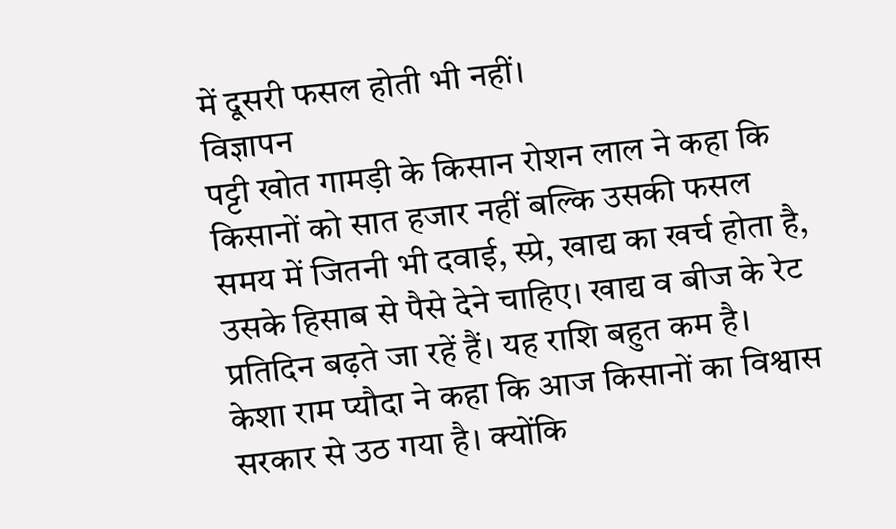में दूसरी फसल होती भी नहीं।
विज्ञापन
पट्टी खोत गामड़ी के किसान रोशन लाल ने कहा कि किसानों को सात हजार नहीं बल्कि उसकी फसल समय में जितनी भी दवाई, स्प्रे, खाद्य का खर्च होता है, उसके हिसाब से पैसे देने चाहिए। खाद्य व बीज के रेट प्रतिदिन बढ़ते जा रहें हैं। यह राशि बहुत कम है।
केशा राम प्यौदा ने कहा कि आज किसानों का विश्वास सरकार से उठ गया है। क्योंकि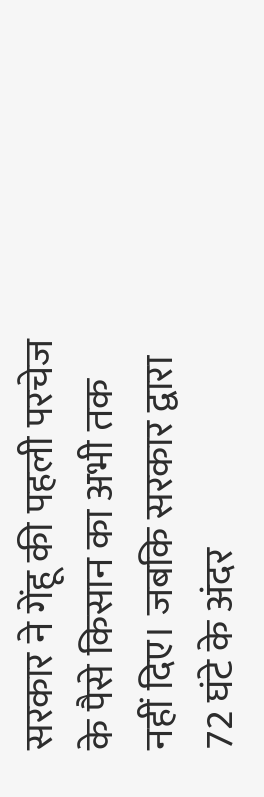सरकार ने गेंहू की पहली परचेज के पैसे किसान का अभी तक नहीं दिए। जबकि सरकार द्वारा 72 घंटे के अंदर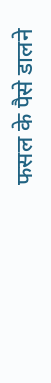फसल के पैसे डालने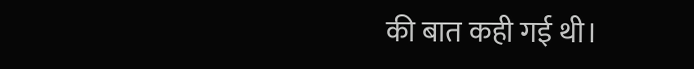की बात कही गई थी।